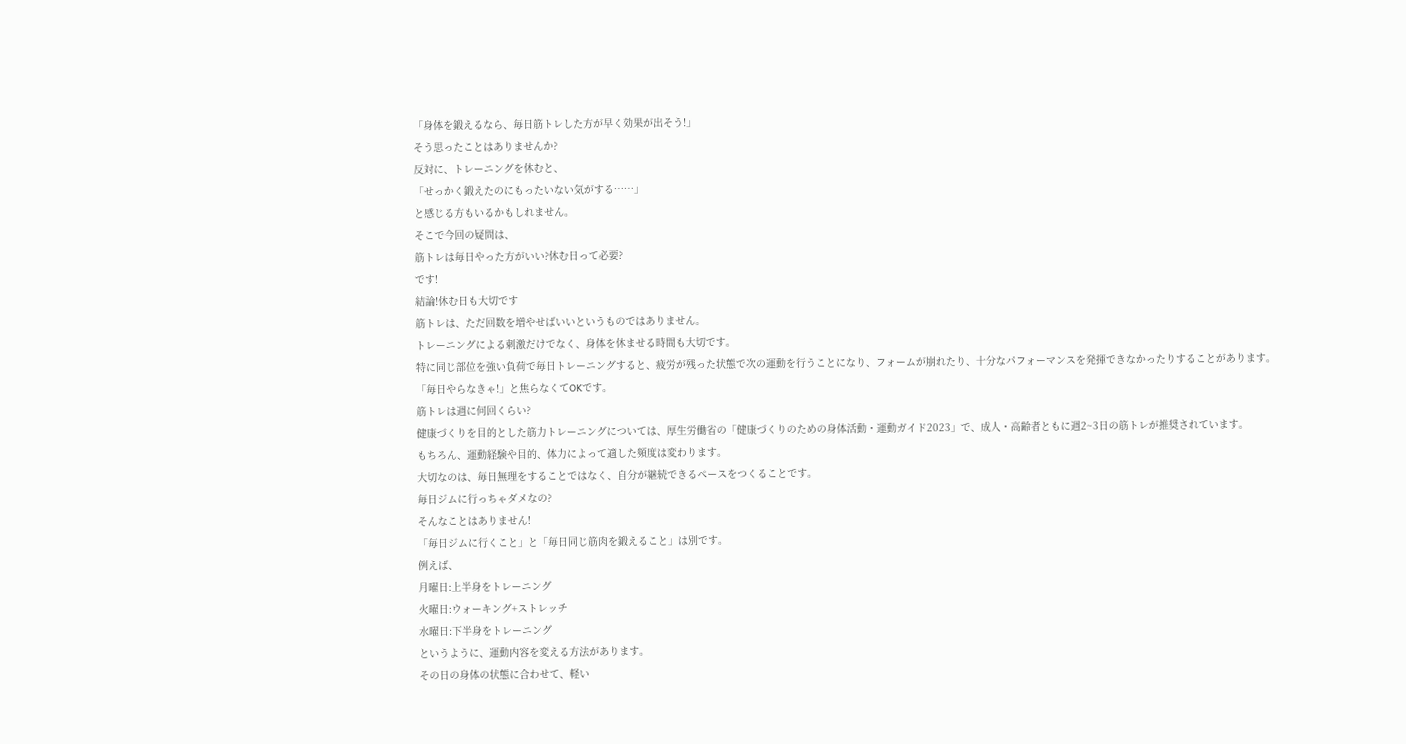「身体を鍛えるなら、毎日筋トレした方が早く効果が出そう!」
そう思ったことはありませんか?
反対に、トレーニングを休むと、
「せっかく鍛えたのにもったいない気がする……」
と感じる方もいるかもしれません。
そこで今回の疑問は、
筋トレは毎日やった方がいい?休む日って必要?
です!
結論!休む日も大切です
筋トレは、ただ回数を増やせばいいというものではありません。
トレーニングによる刺激だけでなく、身体を休ませる時間も大切です。
特に同じ部位を強い負荷で毎日トレーニングすると、疲労が残った状態で次の運動を行うことになり、フォームが崩れたり、十分なパフォーマンスを発揮できなかったりすることがあります。
「毎日やらなきゃ!」と焦らなくてOKです。
筋トレは週に何回くらい?
健康づくりを目的とした筋力トレーニングについては、厚生労働省の「健康づくりのための身体活動・運動ガイド2023」で、成人・高齢者ともに週2~3日の筋トレが推奨されています。
もちろん、運動経験や目的、体力によって適した頻度は変わります。
大切なのは、毎日無理をすることではなく、自分が継続できるペースをつくることです。
毎日ジムに行っちゃダメなの?
そんなことはありません!
「毎日ジムに行くこと」と「毎日同じ筋肉を鍛えること」は別です。
例えば、
月曜日:上半身をトレーニング
火曜日:ウォーキング+ストレッチ
水曜日:下半身をトレーニング
というように、運動内容を変える方法があります。
その日の身体の状態に合わせて、軽い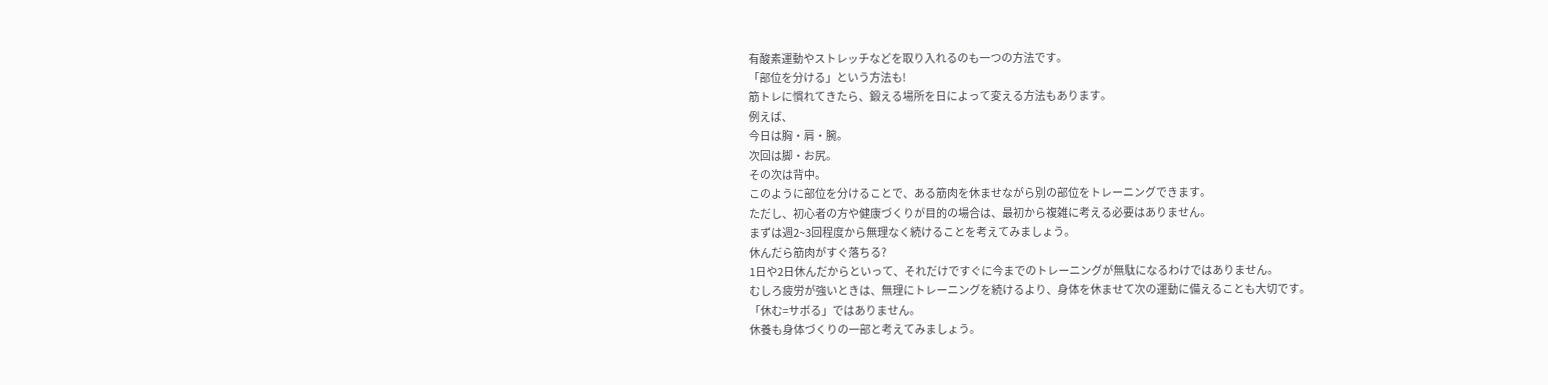有酸素運動やストレッチなどを取り入れるのも一つの方法です。
「部位を分ける」という方法も!
筋トレに慣れてきたら、鍛える場所を日によって変える方法もあります。
例えば、
今日は胸・肩・腕。
次回は脚・お尻。
その次は背中。
このように部位を分けることで、ある筋肉を休ませながら別の部位をトレーニングできます。
ただし、初心者の方や健康づくりが目的の場合は、最初から複雑に考える必要はありません。
まずは週2~3回程度から無理なく続けることを考えてみましょう。
休んだら筋肉がすぐ落ちる?
1日や2日休んだからといって、それだけですぐに今までのトレーニングが無駄になるわけではありません。
むしろ疲労が強いときは、無理にトレーニングを続けるより、身体を休ませて次の運動に備えることも大切です。
「休む=サボる」ではありません。
休養も身体づくりの一部と考えてみましょう。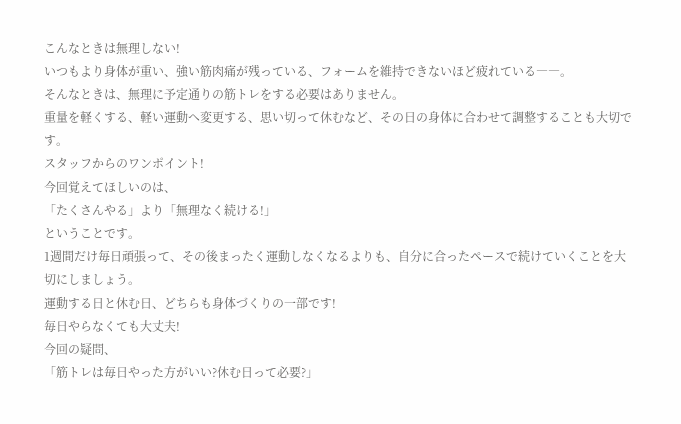こんなときは無理しない!
いつもより身体が重い、強い筋肉痛が残っている、フォームを維持できないほど疲れている――。
そんなときは、無理に予定通りの筋トレをする必要はありません。
重量を軽くする、軽い運動へ変更する、思い切って休むなど、その日の身体に合わせて調整することも大切です。
スタッフからのワンポイント!
今回覚えてほしいのは、
「たくさんやる」より「無理なく続ける!」
ということです。
1週間だけ毎日頑張って、その後まったく運動しなくなるよりも、自分に合ったペースで続けていくことを大切にしましょう。
運動する日と休む日、どちらも身体づくりの一部です!
毎日やらなくても大丈夫!
今回の疑問、
「筋トレは毎日やった方がいい?休む日って必要?」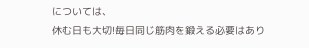については、
休む日も大切!毎日同じ筋肉を鍛える必要はあり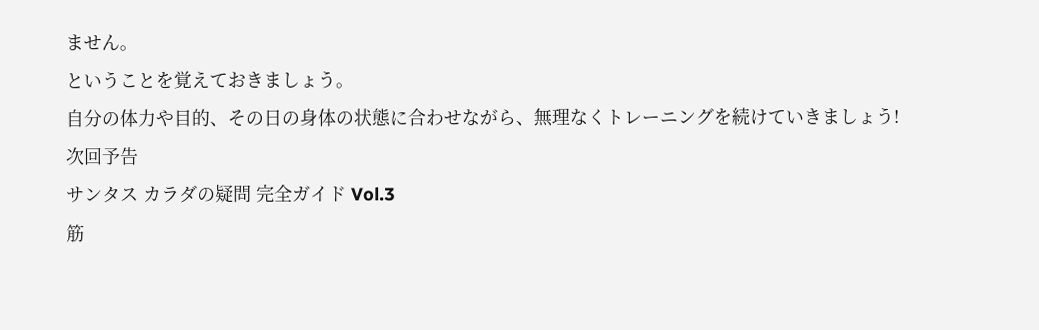ません。
ということを覚えておきましょう。
自分の体力や目的、その日の身体の状態に合わせながら、無理なくトレーニングを続けていきましょう!
次回予告
サンタス カラダの疑問 完全ガイド Vol.3
筋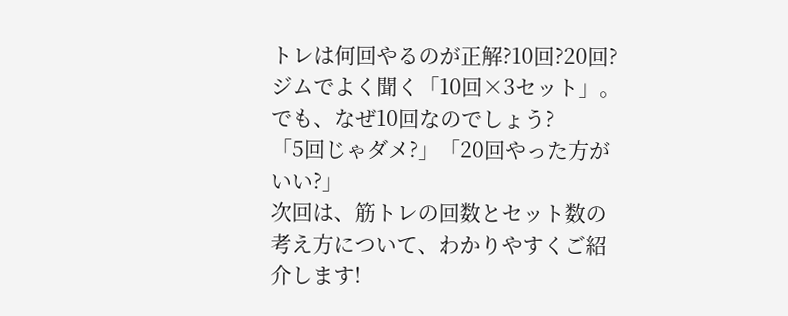トレは何回やるのが正解?10回?20回?
ジムでよく聞く「10回×3セット」。
でも、なぜ10回なのでしょう?
「5回じゃダメ?」「20回やった方がいい?」
次回は、筋トレの回数とセット数の考え方について、わかりやすくご紹介します!